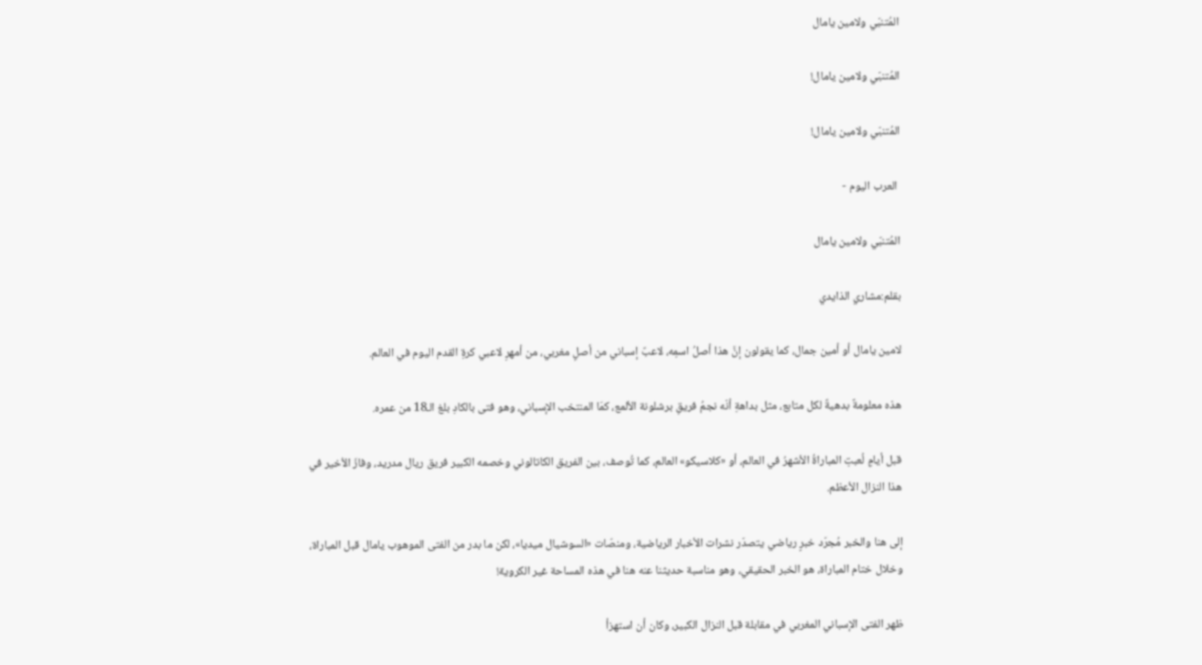المُتنبّي ولامين يامال

المُتنبّي ولامين يامال!

المُتنبّي ولامين يامال!

 العرب اليوم -

المُتنبّي ولامين يامال

بقلم:مشاري الذايدي

لامين يامال أو أمين جمال، كما يقولون إنَّ هذا أصلُ اسمِه، لاعبٌ إسباني من أصلٍ مغربي، من أمهرِ لاعبي كرةِ القدم اليوم في العالم.

هذه معلومةٌ بدهيةٌ لكل متابع، مثل بداهةِ أنّه نجمُ فريقِ برشلونة الألمع، كمَا المنتخب الإسباني، وهو فتى بالكادِ بلغ الـ18 من عمره.

قبل أيامٍ لُعبتِ المباراةُ الأشهرُ في العالم، أو «كلاسيكو» العالم، كما تُوصف، بين الفريق الكاتالوني وخصمه الكبير فريق ريال مدريد، وفازَ الأخير في هذا النزال الأعظم.

إلى هنا والخبر مُجرّد خبرٍ رياضي يتصدّر نشرات الأخبار الرياضية، ومنصّات «السوشيال ميديا»، لكن ما بدر من الفتى الموهوب يامال قبل المباراة، وخلال ختام المباراة، هو الخبر الحقيقي، وهو مناسبة حديثنا عنه هنا في هذه المساحة غير الكروية!

ظهر الفتى الإسباني المغربي في مقابلة قبل النزال الكبير، وكان أن استهزأ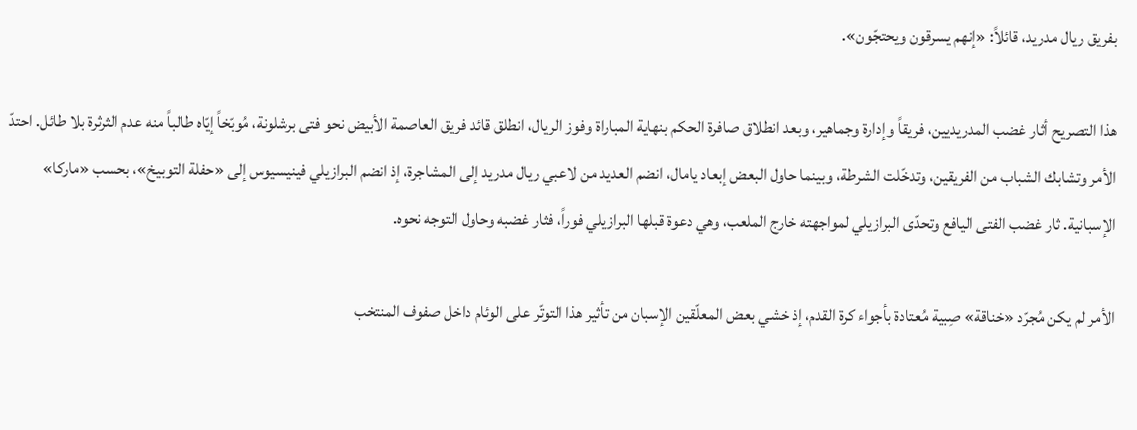بفريق ريال مدريد، قائلاً: «إنهم يسرقون ويحتجّون».

هذا التصريح أثار غضب المدريديين، فريقاً وإدارة وجماهير، وبعد انطلاق صافرة الحكم بنهاية المباراة وفوز الريال، انطلق قائد فريق العاصمة الأبيض نحو فتى برشلونة، مُوبّخاً إيّاه طالباً منه عدم الثرثرة بلا طائل. احتدّ الأمر وتشابك الشباب من الفريقين، وتدخّلت الشرطة، وبينما حاول البعض إبعاد يامال، انضم العديد من لاعبي ريال مدريد إلى المشاجرة، إذ انضم البرازيلي فينيسيوس إلى «حفلة التوبيخ»، بحسب «ماركا» الإسبانية. ثار غضب الفتى اليافع وتحدّى البرازيلي لمواجهته خارج الملعب، وهي دعوة قبلها البرازيلي فوراً، فثار غضبه وحاول التوجه نحوه.

الأمر لم يكن مُجرّد «خناقة» صِبية مُعتادة بأجواء كرة القدم، إذ خشي بعض المعلّقين الإسبان من تأثير هذا التوتّر على الوئام داخل صفوف المنتخب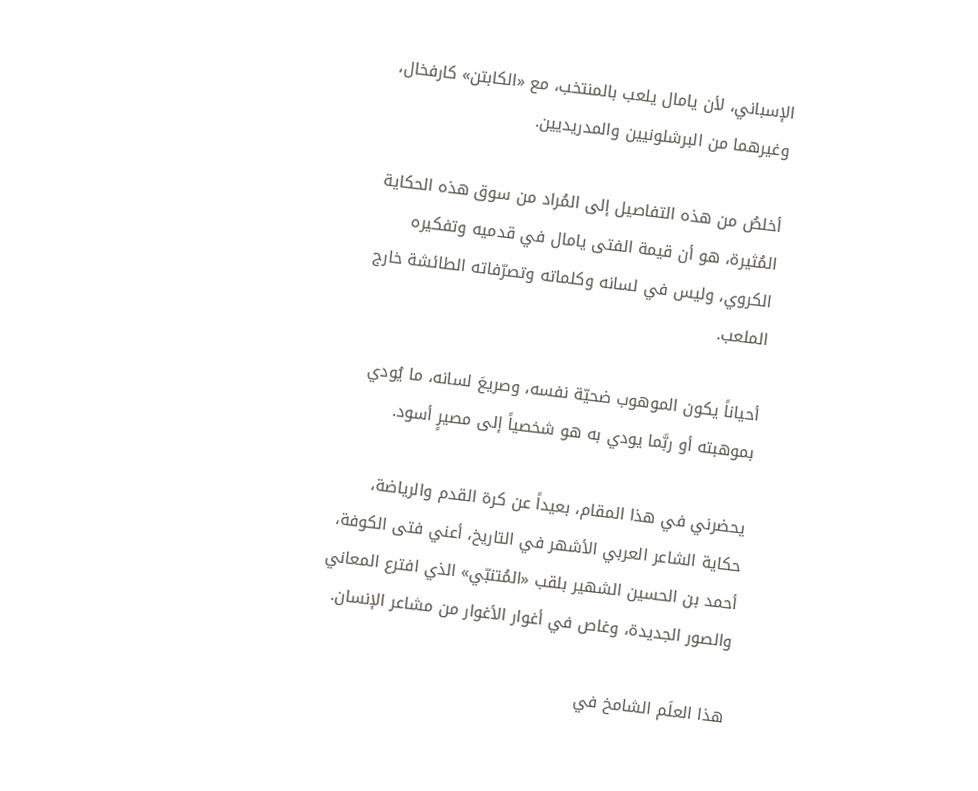الإسباني، لأن يامال يلعب بالمنتخب، مع «الكابتن» كارفخال، وغيرهما من البرشلونيين والمدريديين.

أخلصُ من هذه التفاصيل إلى المُراد من سوق هذه الحكاية المُثيرة، هو أن قيمة الفتى يامال في قدميه وتفكيره الكروي، وليس في لسانه وكلماته وتصرّفاته الطائشة خارج الملعب.

أحياناً يكون الموهوب ضحيّة نفسه، وصريعَ لسانه، ما يُودي بموهبته أو ربَّما يودي به هو شخصياً إلى مصيرٍ أسود.

يحضرني في هذا المقام، بعيداً عن كرة القدم والرياضة، حكاية الشاعر العربي الأشهر في التاريخ، أعني فتى الكوفة، أحمد بن الحسين الشهير بلقب «المُتنبّي» الذي افترع المعاني والصور الجديدة، وغاص في أغوار الأغوار من مشاعر الإنسان.

هذا العلَم الشامخ في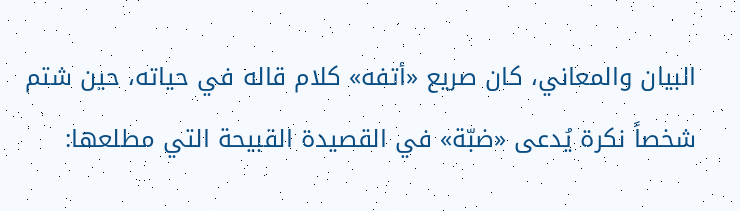البيان والمعاني، كان صريع «أتفه» كلام قاله في حياته، حين شتم شخصاً نكرة يُدعى «ضبّة» في القصيدة القبيحة التي مطلعها: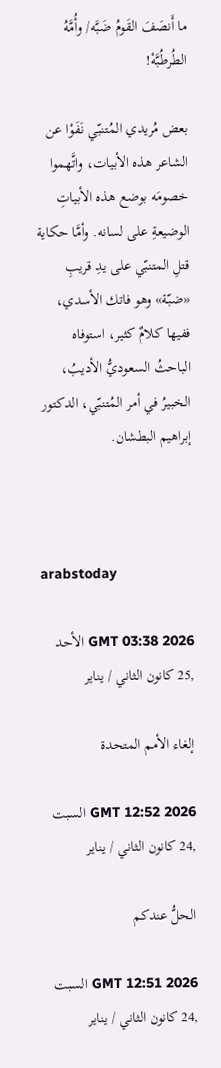ما أَنصَفَ القَومُ ضَبَّه/ وأُمَّهُ الطُرطُبَّهْ!

بعض مُريدي المُتنبّي نَفَوْا عن الشاعر هذه الأبيات، واتَّهموا خصومَه بوضع هذه الأبياتِ الوضيعةِ على لسانه. وأمَّا حكاية قتلِ المتنبّي على يدِ قريبِ «ضبّة» وهو فاتك الأسدي، ففيها كلامٌ كثير، استوفاه الباحثُ السعوديُّ الأديبُ، الخبيرُ في أمر المُتنبّي، الدكتور إبراهيم البطشان.



arabstoday

GMT 03:38 2026 الأحد ,25 كانون الثاني / يناير

إلغاء الأمم المتحدة

GMT 12:52 2026 السبت ,24 كانون الثاني / يناير

الحلُّ عندكم

GMT 12:51 2026 السبت ,24 كانون الثاني / يناير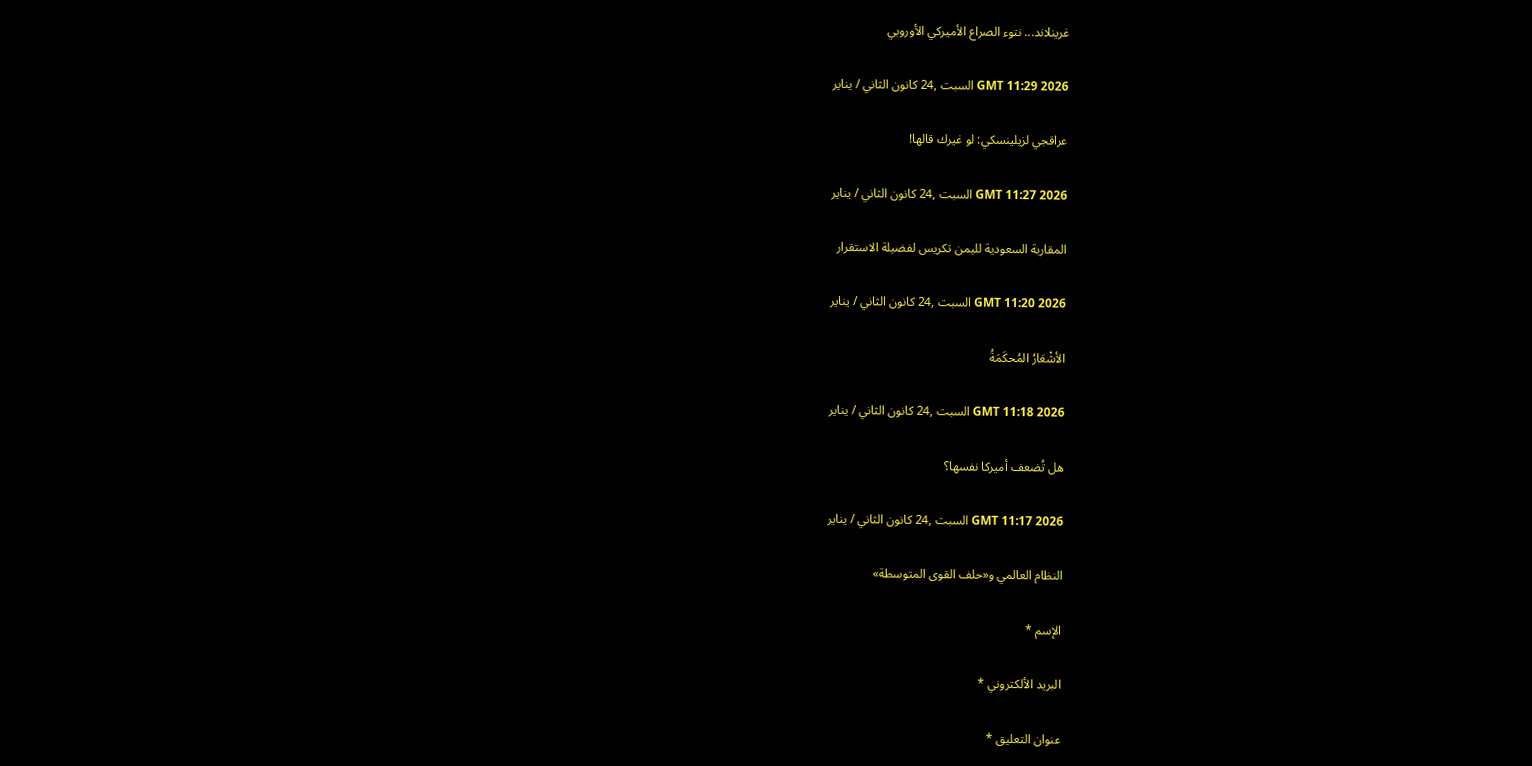غرينلاند... نتوء الصراع الأميركي الأوروبي

GMT 11:29 2026 السبت ,24 كانون الثاني / يناير

عراقجي لزيلينسكي: لو غيرك قالها!

GMT 11:27 2026 السبت ,24 كانون الثاني / يناير

المقاربة السعودية لليمن تكريس لفضيلة الاستقرار

GMT 11:20 2026 السبت ,24 كانون الثاني / يناير

الأشْعَارُ المُحكَمَةُ

GMT 11:18 2026 السبت ,24 كانون الثاني / يناير

هل تُضعف أميركا نفسها؟

GMT 11:17 2026 السبت ,24 كانون الثاني / يناير

النظام العالمي و«حلف القوى المتوسطة»

الإسم *

البريد الألكتروني *

عنوان التعليق *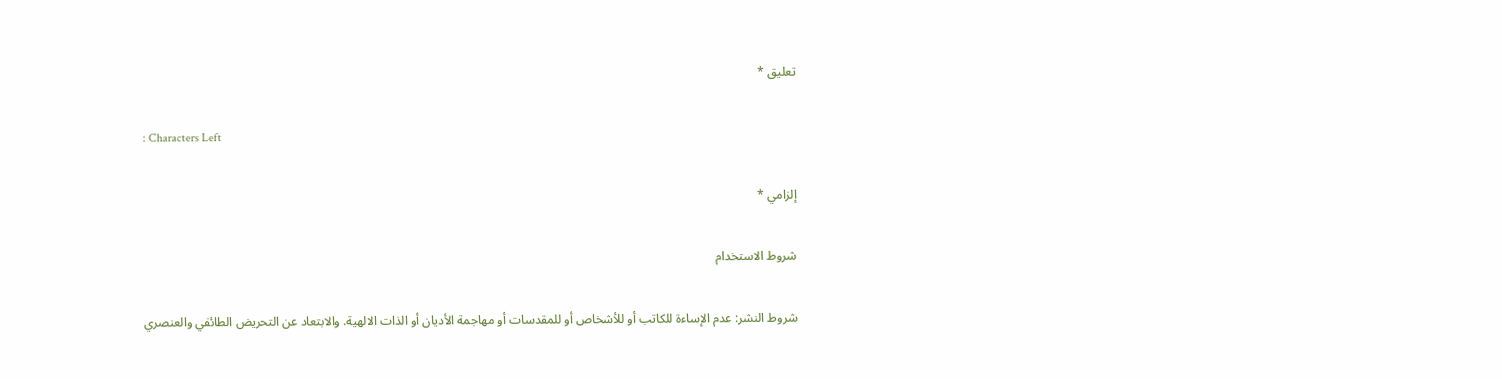تعليق *

: Characters Left

إلزامي *

شروط الاستخدام

شروط النشر: عدم الإساءة للكاتب أو للأشخاص أو للمقدسات أو مهاجمة الأديان أو الذات الالهية. والابتعاد عن التحريض الطائفي والعنصري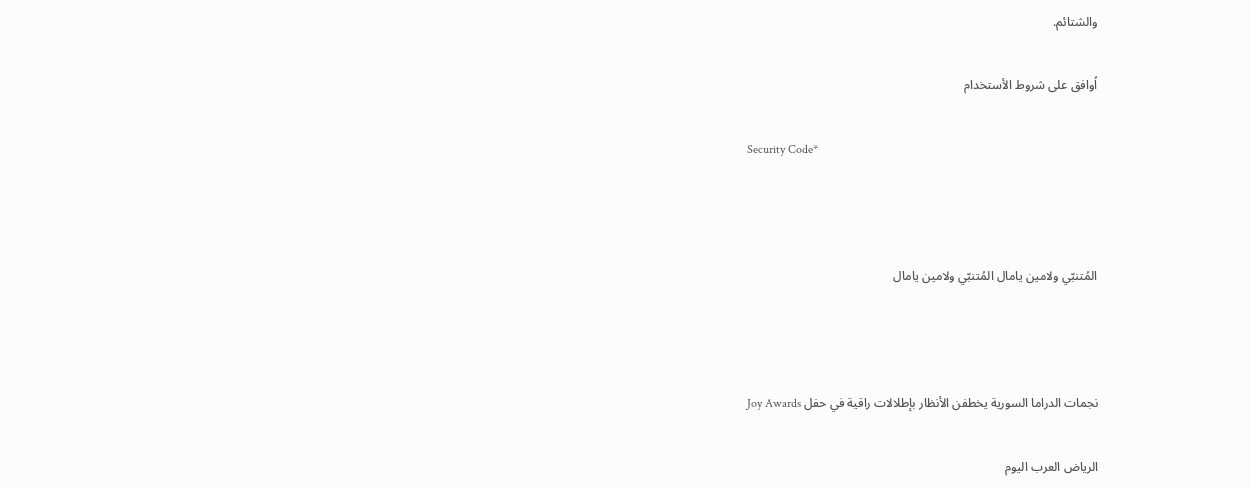والشتائم.

اُوافق على شروط الأستخدام

Security Code*



المُتنبّي ولامين يامال المُتنبّي ولامين يامال



نجمات الدراما السورية يخطفن الأنظار بإطلالات راقية في حفل Joy Awards

الرياض العرب اليوم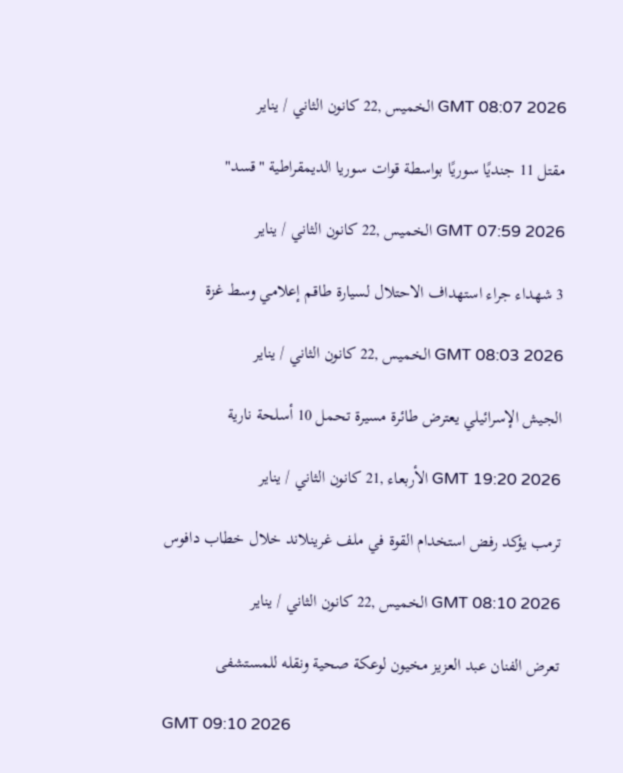GMT 08:07 2026 الخميس ,22 كانون الثاني / يناير

مقتل 11 جنديًا سوريًا بواسطة قوات سوريا الديمقراطية "قسد"

GMT 07:59 2026 الخميس ,22 كانون الثاني / يناير

3 شهداء جراء استهداف الاحتلال لسيارة طاقم إعلامي وسط غزة

GMT 08:03 2026 الخميس ,22 كانون الثاني / يناير

الجيش الإسرائيلي يعترض طائرة مسيرة تحمل 10 أسلحة نارية

GMT 19:20 2026 الأربعاء ,21 كانون الثاني / يناير

ترمب يؤكد رفض استخدام القوة في ملف غرينلاند خلال خطاب دافوس

GMT 08:10 2026 الخميس ,22 كانون الثاني / يناير

تعرض الفنان عبد العزيز مخيون لوعكة صحية ونقله للمستشفى

GMT 09:10 2026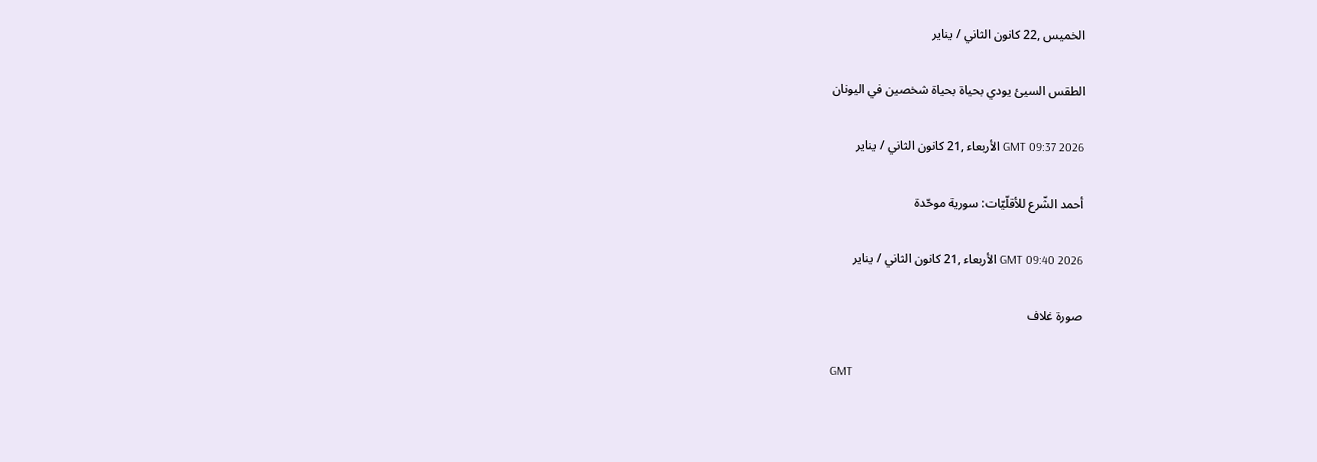الخميس ,22 كانون الثاني / يناير

الطقس السيئ يودي بحياة بحياة شخصين في اليونان

GMT 09:37 2026 الأربعاء ,21 كانون الثاني / يناير

أحمد الشّرع للأقلّيّات: سورية موحّدة

GMT 09:40 2026 الأربعاء ,21 كانون الثاني / يناير

صورة غلاف

GMT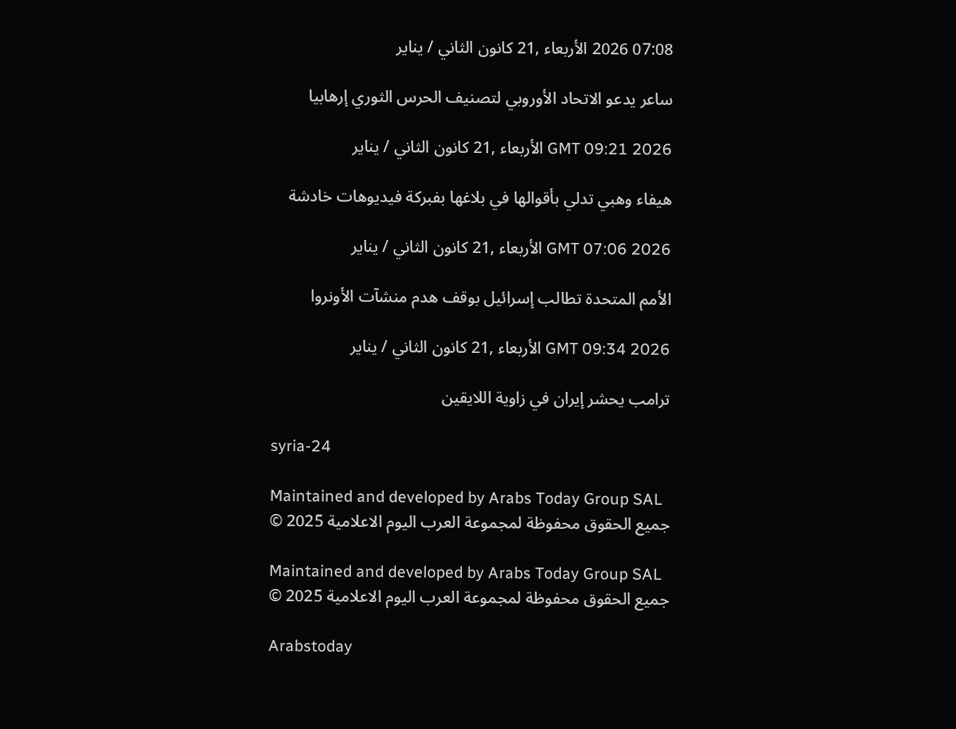07:08 2026 الأربعاء ,21 كانون الثاني / يناير

ساعر يدعو الاتحاد الأوروبي لتصنيف الحرس الثوري إرهابيا

GMT 09:21 2026 الأربعاء ,21 كانون الثاني / يناير

هيفاء وهبي تدلي بأقوالها في بلاغها بفبركة فيديوهات خادشة

GMT 07:06 2026 الأربعاء ,21 كانون الثاني / يناير

الأمم المتحدة تطالب إسرائيل بوقف هدم منشآت الأونروا

GMT 09:34 2026 الأربعاء ,21 كانون الثاني / يناير

ترامب يحشر إيران في زاوية اللايقين

syria-24

Maintained and developed by Arabs Today Group SAL
جميع الحقوق محفوظة لمجموعة العرب اليوم الاعلامية 2025 ©

Maintained and developed by Arabs Today Group SAL
جميع الحقوق محفوظة لمجموعة العرب اليوم الاعلامية 2025 ©

Arabstoday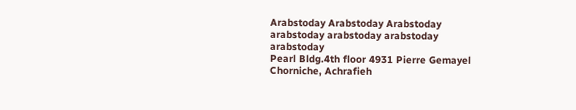Arabstoday Arabstoday Arabstoday
arabstoday arabstoday arabstoday
arabstoday
Pearl Bldg.4th floor 4931 Pierre Gemayel Chorniche, Achrafieh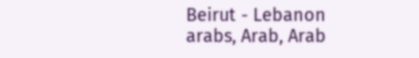Beirut - Lebanon
arabs, Arab, Arab